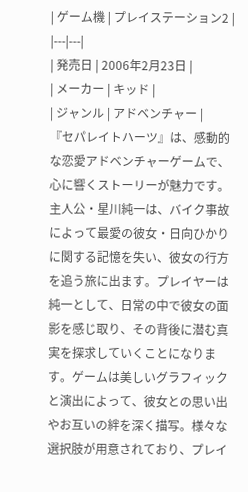| ゲーム機 | プレイステーション2 |
|---|---|
| 発売日 | 2006年2月23日 |
| メーカー | キッド |
| ジャンル | アドベンチャー |
『セパレイトハーツ』は、感動的な恋愛アドベンチャーゲームで、心に響くストーリーが魅力です。主人公・星川純一は、バイク事故によって最愛の彼女・日向ひかりに関する記憶を失い、彼女の行方を追う旅に出ます。プレイヤーは純一として、日常の中で彼女の面影を感じ取り、その背後に潜む真実を探求していくことになります。ゲームは美しいグラフィックと演出によって、彼女との思い出やお互いの絆を深く描写。様々な選択肢が用意されており、プレイ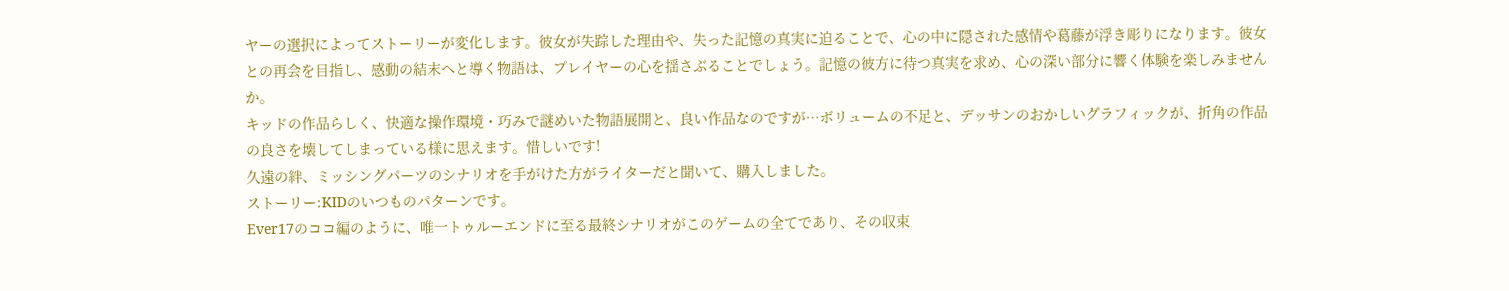ヤーの選択によってストーリーが変化します。彼女が失踪した理由や、失った記憶の真実に迫ることで、心の中に隠された感情や葛藤が浮き彫りになります。彼女との再会を目指し、感動の結末へと導く物語は、プレイヤーの心を揺さぶることでしょう。記憶の彼方に待つ真実を求め、心の深い部分に響く体験を楽しみませんか。
キッドの作品らしく、快適な操作環境・巧みで謎めいた物語展開と、良い作品なのですが…ボリュームの不足と、デッサンのおかしいグラフィックが、折角の作品の良さを壊してしまっている様に思えます。惜しいです!
久遠の絆、ミッシングパーツのシナリオを手がけた方がライターだと聞いて、購入しました。
ストーリー:KIDのいつものパターンです。
Ever17のココ編のように、唯一トゥルーエンドに至る最終シナリオがこのゲームの全てであり、その収束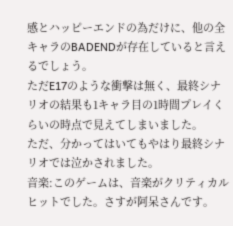感とハッピーエンドの為だけに、他の全キャラのBADENDが存在していると言えるでしょう。
ただE17のような衝撃は無く、最終シナリオの結果も1キャラ目の1時間プレイくらいの時点で見えてしまいました。
ただ、分かってはいてもやはり最終シナリオでは泣かされました。
音楽:このゲームは、音楽がクリティカルヒットでした。さすが阿呆さんです。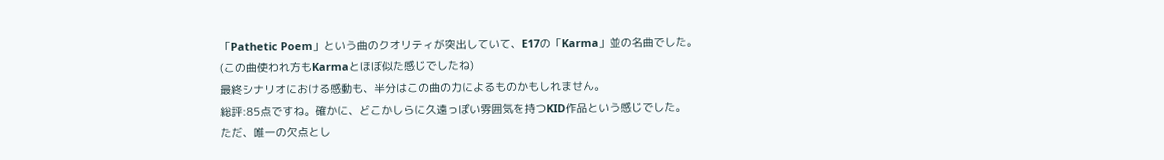「Pathetic Poem」という曲のクオリティが突出していて、E17の「Karma」並の名曲でした。
(この曲使われ方もKarmaとほぼ似た感じでしたね)
最終シナリオにおける感動も、半分はこの曲の力によるものかもしれません。
総評:85点ですね。確かに、どこかしらに久遠っぽい雰囲気を持つKID作品という感じでした。
ただ、唯一の欠点とし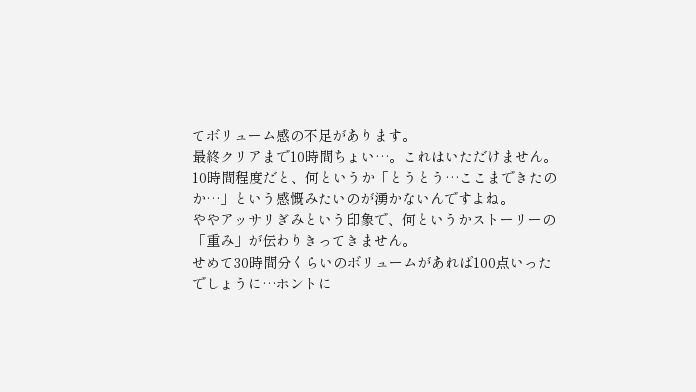てボリューム感の不足があります。
最終クリアまで10時間ちょい…。これはいただけません。
10時間程度だと、何というか「とうとう…ここまできたのか…」という感慨みたいのが湧かないんですよね。
ややアッサリぎみという印象で、何というかストーリーの「重み」が伝わりきってきません。
せめて30時間分くらいのボリュームがあれば100点いったでしょうに…ホントに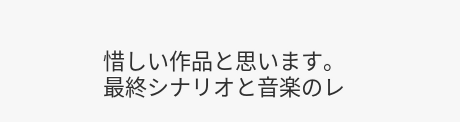惜しい作品と思います。
最終シナリオと音楽のレ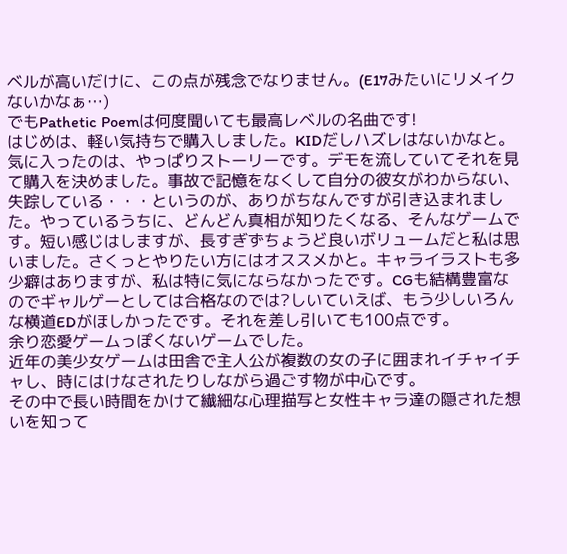ベルが高いだけに、この点が残念でなりません。(E17みたいにリメイクないかなぁ…)
でもPathetic Poemは何度聞いても最高レベルの名曲です!
はじめは、軽い気持ちで購入しました。KIDだしハズレはないかなと。気に入ったのは、やっぱりストーリーです。デモを流していてそれを見て購入を決めました。事故で記憶をなくして自分の彼女がわからない、失踪している・・・というのが、ありがちなんですが引き込まれました。やっているうちに、どんどん真相が知りたくなる、そんなゲームです。短い感じはしますが、長すぎずちょうど良いボリュームだと私は思いました。さくっとやりたい方にはオススメかと。キャライラストも多少癖はありますが、私は特に気にならなかったです。CGも結構豊富なのでギャルゲーとしては合格なのでは?しいていえば、もう少しいろんな横道EDがほしかったです。それを差し引いても100点です。
余り恋愛ゲームっぽくないゲームでした。
近年の美少女ゲームは田舎で主人公が複数の女の子に囲まれイチャイチャし、時にはけなされたりしながら過ごす物が中心です。
その中で長い時間をかけて繊細な心理描写と女性キャラ達の隠された想いを知って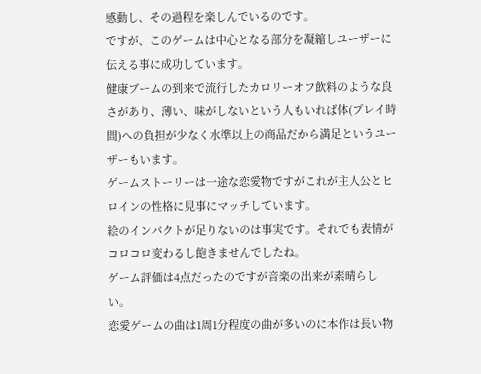感動し、その過程を楽しんでいるのです。
ですが、このゲームは中心となる部分を凝縮しユーザーに伝える事に成功しています。
健康ブームの到来で流行したカロリーオフ飲料のような良さがあり、薄い、味がしないという人もいれば体(プレイ時間)への負担が少なく水準以上の商品だから満足というユーザーもいます。
ゲームストーリーは一途な恋愛物ですがこれが主人公とヒロインの性格に見事にマッチしています。
絵のインパクトが足りないのは事実です。それでも表情がコロコロ変わるし飽きませんでしたね。
ゲーム評価は4点だったのですが音楽の出来が素晴らしい。
恋愛ゲームの曲は1周1分程度の曲が多いのに本作は長い物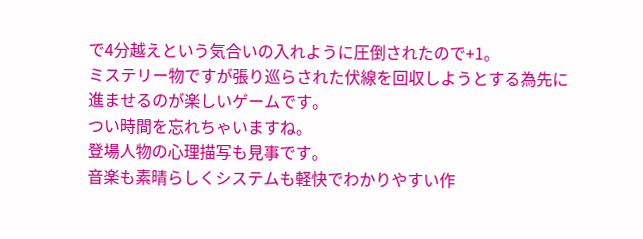で4分越えという気合いの入れように圧倒されたので+1。
ミステリー物ですが張り巡らされた伏線を回収しようとする為先に進ませるのが楽しいゲームです。
つい時間を忘れちゃいますね。
登場人物の心理描写も見事です。
音楽も素晴らしくシステムも軽快でわかりやすい作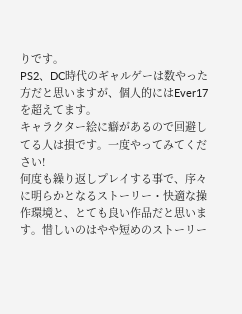りです。
PS2、DC時代のギャルゲーは数やった方だと思いますが、個人的にはEver17を超えてます。
キャラクター絵に癖があるので回避してる人は損です。一度やってみてください!
何度も繰り返しプレイする事で、序々に明らかとなるストーリー・快適な操作環境と、とても良い作品だと思います。惜しいのはやや短めのストーリー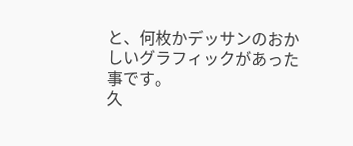と、何枚かデッサンのおかしいグラフィックがあった事です。
久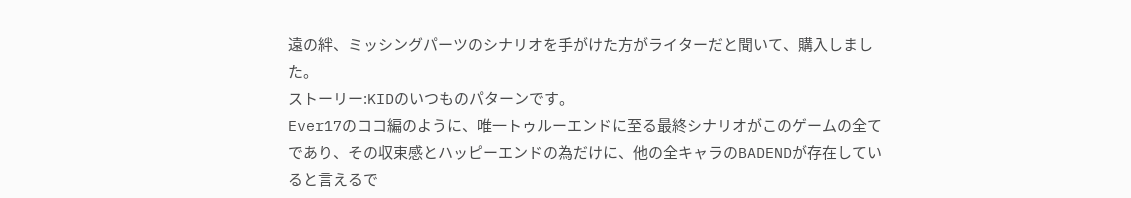遠の絆、ミッシングパーツのシナリオを手がけた方がライターだと聞いて、購入しました。
ストーリー:KIDのいつものパターンです。
Ever17のココ編のように、唯一トゥルーエンドに至る最終シナリオがこのゲームの全てであり、その収束感とハッピーエンドの為だけに、他の全キャラのBADENDが存在していると言えるで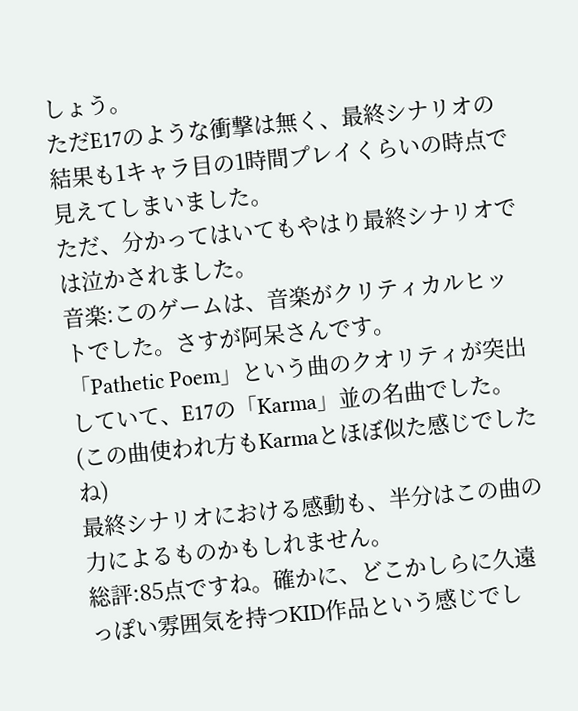しょう。
ただE17のような衝撃は無く、最終シナリオの結果も1キャラ目の1時間プレイくらいの時点で見えてしまいました。
ただ、分かってはいてもやはり最終シナリオでは泣かされました。
音楽:このゲームは、音楽がクリティカルヒットでした。さすが阿呆さんです。
「Pathetic Poem」という曲のクオリティが突出していて、E17の「Karma」並の名曲でした。
(この曲使われ方もKarmaとほぼ似た感じでしたね)
最終シナリオにおける感動も、半分はこの曲の力によるものかもしれません。
総評:85点ですね。確かに、どこかしらに久遠っぽい雰囲気を持つKID作品という感じでし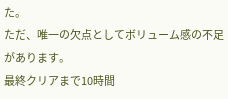た。
ただ、唯一の欠点としてボリューム感の不足があります。
最終クリアまで10時間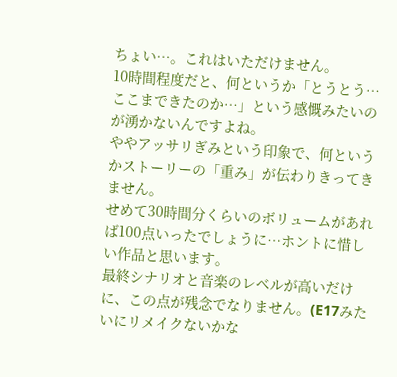ちょい…。これはいただけません。
10時間程度だと、何というか「とうとう…ここまできたのか…」という感慨みたいのが湧かないんですよね。
ややアッサリぎみという印象で、何というかストーリーの「重み」が伝わりきってきません。
せめて30時間分くらいのボリュームがあれば100点いったでしょうに…ホントに惜しい作品と思います。
最終シナリオと音楽のレベルが高いだけに、この点が残念でなりません。(E17みたいにリメイクないかな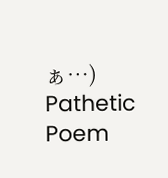ぁ…)
Pathetic Poem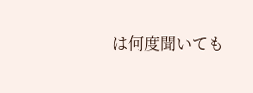は何度聞いても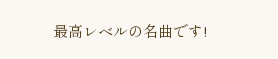最高レベルの名曲です!